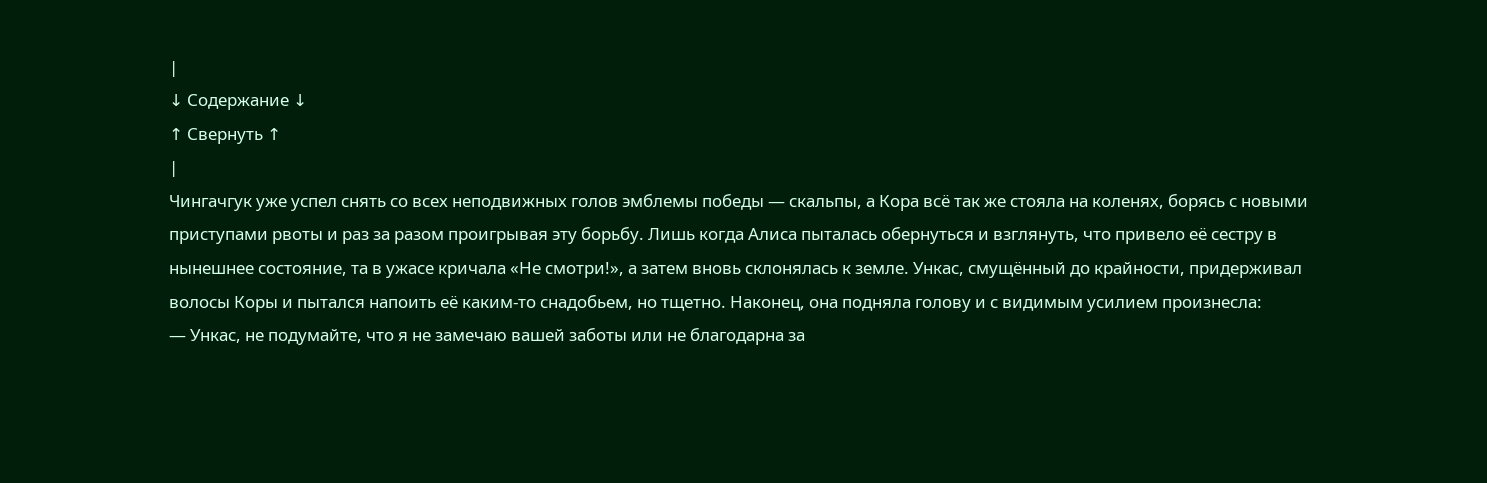|
↓ Содержание ↓
↑ Свернуть ↑
|
Чингачгук уже успел снять со всех неподвижных голов эмблемы победы — скальпы, а Кора всё так же стояла на коленях, борясь с новыми приступами рвоты и раз за разом проигрывая эту борьбу. Лишь когда Алиса пыталась обернуться и взглянуть, что привело её сестру в нынешнее состояние, та в ужасе кричала «Не смотри!», а затем вновь склонялась к земле. Ункас, смущённый до крайности, придерживал волосы Коры и пытался напоить её каким-то снадобьем, но тщетно. Наконец, она подняла голову и с видимым усилием произнесла:
— Ункас, не подумайте, что я не замечаю вашей заботы или не благодарна за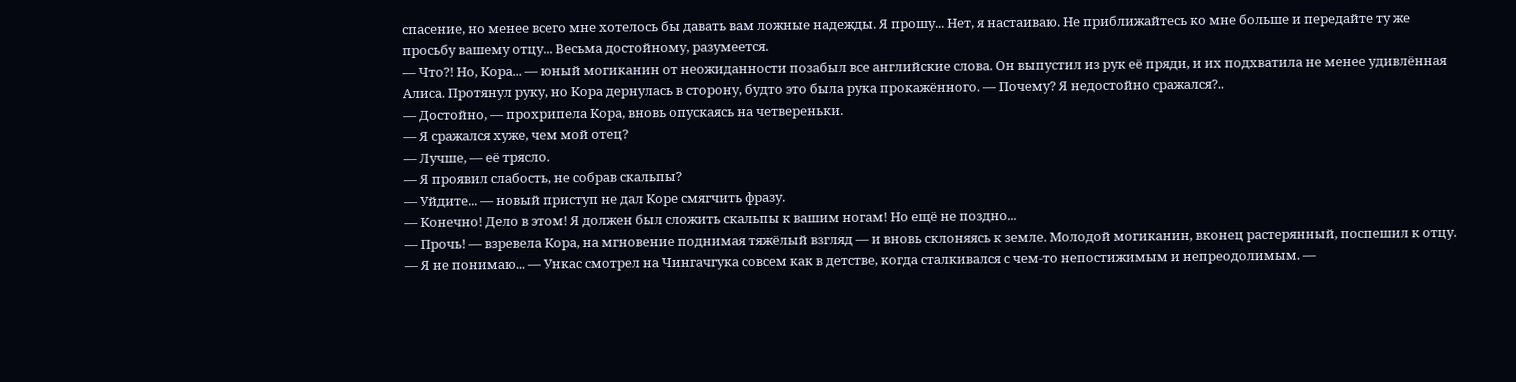спасение, но менее всего мне хотелось бы давать вам ложные надежды. Я прошу... Нет, я настаиваю. Не приближайтесь ко мне больше и передайте ту же просьбу вашему отцу... Весьма достойному, разумеется.
— Что?! Но, Кора... — юный могиканин от неожиданности позабыл все английские слова. Он выпустил из рук её пряди, и их подхватила не менее удивлённая Алиса. Протянул руку, но Кора дернулась в сторону, будто это была рука прокажённого. — Почему? Я недостойно сражался?..
— Достойно, — прохрипела Кора, вновь опускаясь на четвереньки.
— Я сражался хуже, чем мой отец?
— Лучше, — её трясло.
— Я проявил слабость, не собрав скальпы?
— Уйдите... — новый приступ не дал Коре смягчить фразу.
— Конечно! Дело в этом! Я должен был сложить скальпы к вашим ногам! Но ещё не поздно...
— Прочь! — взревела Кора, на мгновение поднимая тяжёлый взгляд — и вновь склоняясь к земле. Молодой могиканин, вконец растерянный, поспешил к отцу.
— Я не понимаю... — Ункас смотрел на Чингачгука совсем как в детстве, когда сталкивался с чем-то непостижимым и непреодолимым. —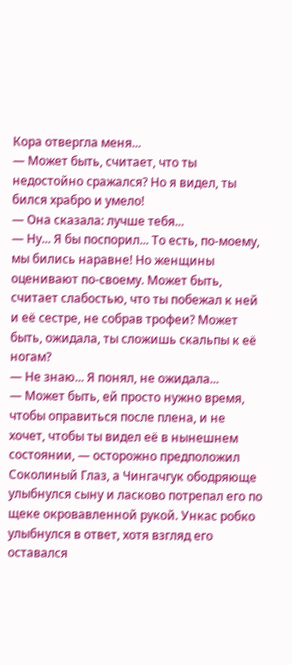Кора отвергла меня...
— Может быть, считает, что ты недостойно сражался? Но я видел, ты бился храбро и умело!
— Она сказала: лучше тебя...
— Ну... Я бы поспорил... То есть, по-моему, мы бились наравне! Но женщины оценивают по-своему. Может быть, считает слабостью, что ты побежал к ней и её сестре, не собрав трофеи? Может быть, ожидала, ты сложишь скальпы к её ногам?
— Не знаю... Я понял, не ожидала...
— Может быть, ей просто нужно время, чтобы оправиться после плена, и не хочет, чтобы ты видел её в нынешнем состоянии, — осторожно предположил Соколиный Глаз, а Чингачгук ободряюще улыбнулся сыну и ласково потрепал его по щеке окровавленной рукой. Ункас робко улыбнулся в ответ, хотя взгляд его оставался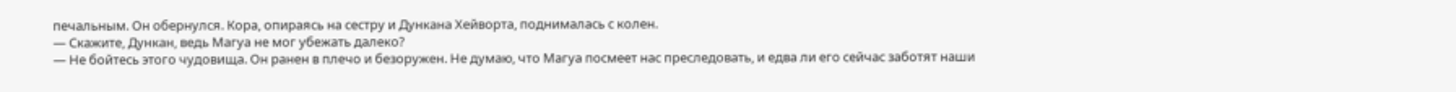печальным. Он обернулся. Кора, опираясь на сестру и Дункана Хейворта, поднималась с колен.
— Скажите, Дункан, ведь Магуа не мог убежать далеко?
— Не бойтесь этого чудовища. Он ранен в плечо и безоружен. Не думаю, что Магуа посмеет нас преследовать, и едва ли его сейчас заботят наши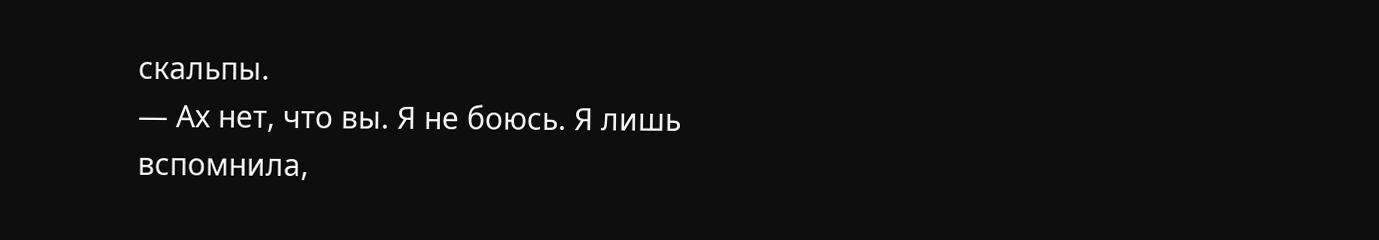скальпы.
— Ах нет, что вы. Я не боюсь. Я лишь вспомнила,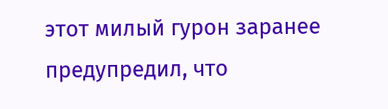этот милый гурон заранее предупредил, что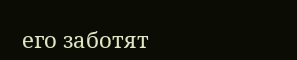его заботят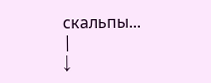скальпы...
|
↓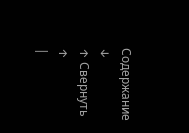Содержание ↓
↑ Свернуть ↑
|